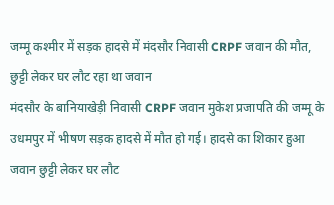जम्मू कश्मीर में सड़क हादसे में मंदसौर निवासी CRPF जवान की मौत, छुट्टी लेकर घर लौट रहा था जवान
मंदसौर के बानियाखेड़ी निवासी CRPF जवान मुकेश प्रजापति की जम्मू के उधमपुर में भीषण सड़क हादसे में मौत हो गई। हादसे का शिकार हुआ जवान छुट्टी लेकर घर लौट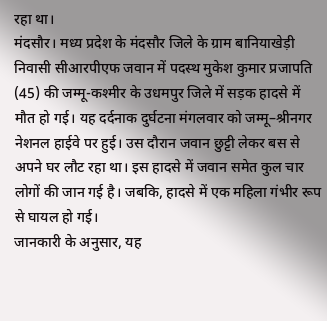रहा था।
मंदसौर। मध्य प्रदेश के मंदसौर जिले के ग्राम बानियाखेड़ी निवासी सीआरपीएफ जवान में पदस्थ मुकेश कुमार प्रजापति (45) की जम्मू-कश्मीर के उधमपुर जिले में सड़क हादसे में मौत हो गई। यह दर्दनाक दुर्घटना मंगलवार को जम्मू–श्रीनगर नेशनल हाईवे पर हुई। उस दौरान जवान छुट्टी लेकर बस से अपने घर लौट रहा था। इस हादसे में जवान समेत कुल चार लोगों की जान गई है। जबकि, हादसे में एक महिला गंभीर रूप से घायल हो गई।
जानकारी के अनुसार, यह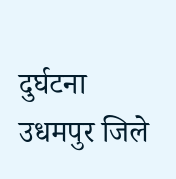दुर्घटना उधमपुर जिले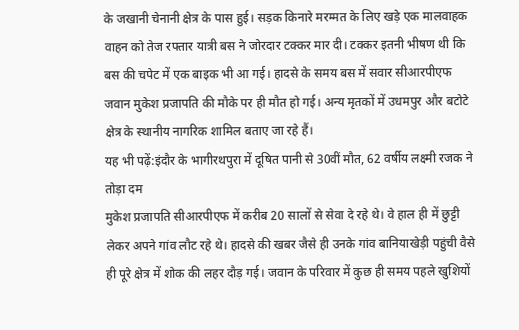के जखानी चेनानी क्षेत्र के पास हुई। सड़क किनारे मरम्मत के लिए खड़े एक मालवाहक वाहन को तेज रफ्तार यात्री बस ने जोरदार टक्कर मार दी। टक्कर इतनी भीषण थी कि बस की चपेट में एक बाइक भी आ गई। हादसे के समय बस में सवार सीआरपीएफ जवान मुकेश प्रजापति की मौके पर ही मौत हो गई। अन्य मृतकों में उधमपुर और बटोटे क्षेत्र के स्थानीय नागरिक शामिल बताए जा रहे हैं।
यह भी पढ़ें:इंदौर के भागीरथपुरा में दूषित पानी से 30वीं मौत, 62 वर्षीय लक्ष्मी रजक ने तोड़ा दम
मुकेश प्रजापति सीआरपीएफ में करीब 20 सालों से सेवा दे रहे थे। वे हाल ही में छुट्टी लेकर अपने गांव लौट रहे थे। हादसे की खबर जैसे ही उनके गांव बानियाखेड़ी पहुंची वैसे ही पूरे क्षेत्र में शोक की लहर दौड़ गई। जवान के परिवार में कुछ ही समय पहले खुशियों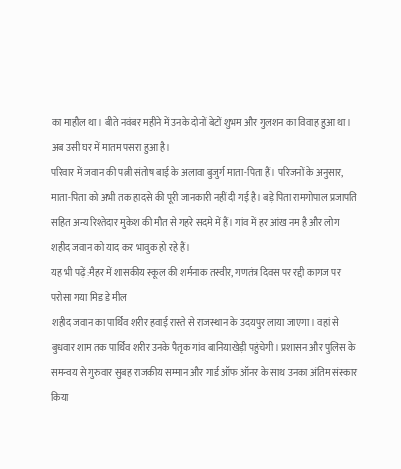का माहौल था। बीते नवंबर महीने में उनके दोनों बेटों शुभम और गुलशन का विवाह हुआ था। अब उसी घर में मातम पसरा हुआ है।
परिवार में जवान की पत्नी संतोष बाई के अलावा बुजुर्ग माता-पिता हैं। परिजनों के अनुसार, माता-पिता को अभी तक हादसे की पूरी जानकारी नहीं दी गई है। बड़े पिता रामगोपाल प्रजापति सहित अन्य रिश्तेदार मुकेश की मौत से गहरे सदमे में हैं। गांव में हर आंख नम है और लोग शहीद जवान को याद कर भावुक हो रहे हैं।
यह भी पढ़ें:मैहर में शासकीय स्कूल की शर्मनाक तस्वीर, गणतंत्र दिवस पर रद्दी कागज पर परोसा गया मिड डे मील
शहीद जवान का पार्थिव शरीर हवाई रास्ते से राजस्थान के उदयपुर लाया जाएगा। वहां से बुधवार शाम तक पार्थिव शरीर उनके पैतृक गांव बानियाखेड़ी पहुंचेगी। प्रशासन और पुलिस के समन्वय से गुरुवार सुबह राजकीय सम्मान और गार्ड ऑफ ऑनर के साथ उनका अंतिम संस्कार किया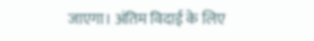जाएगा। अंतिम विदाई के लिए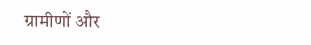ग्रामीणों और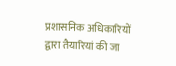प्रशासनिक अधिकारियों द्वारा तैयारियां की जा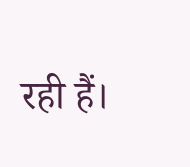रही हैं।